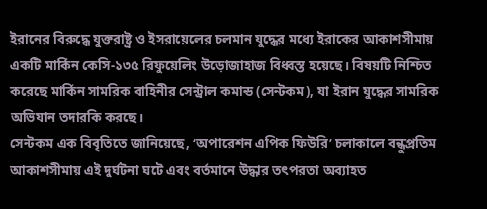ইরানের বিরুদ্ধে যুক্তরাষ্ট্র ও ইসরায়েলের চলমান যুদ্ধের মধ্যে ইরাকের আকাশসীমায় একটি মার্কিন কেসি-১৩৫ রিফুয়েলিং উড়োজাহাজ বিধ্বস্ত হয়েছে। বিষয়টি নিশ্চিত করেছে মার্কিন সামরিক বাহিনীর সেন্ট্রাল কমান্ড (সেন্টকম), যা ইরান যুদ্ধের সামরিক অভিযান তদারকি করছে।
সেন্টকম এক বিবৃতিতে জানিয়েছে, ‘অপারেশন এপিক ফিউরি’ চলাকালে বন্ধুপ্রতিম আকাশসীমায় এই দুর্ঘটনা ঘটে এবং বর্তমানে উদ্ধার তৎপরতা অব্যাহত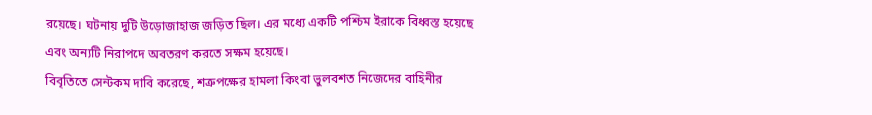রয়েছে। ঘটনায় দুটি উড়োজাহাজ জড়িত ছিল। এর মধ্যে একটি পশ্চিম ইরাকে বিধ্বস্ত হয়েছে এবং অন্যটি নিরাপদে অবতরণ করতে সক্ষম হয়েছে।
বিবৃতিতে সেন্টকম দাবি করেছে, শত্রুপক্ষের হামলা কিংবা ভুলবশত নিজেদের বাহিনীর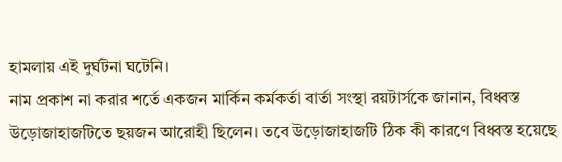হামলায় এই দুর্ঘটনা ঘটেনি।
নাম প্রকাশ না করার শর্তে একজন মার্কিন কর্মকর্তা বার্তা সংস্থা রয়টার্সকে জানান, বিধ্বস্ত উড়োজাহাজটিতে ছয়জন আরোহী ছিলেন। তবে উড়োজাহাজটি ঠিক কী কারণে বিধ্বস্ত হয়েছে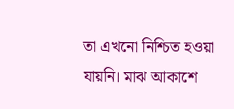তা এখনো নিশ্চিত হওয়া যায়নি। মাঝ আকাশে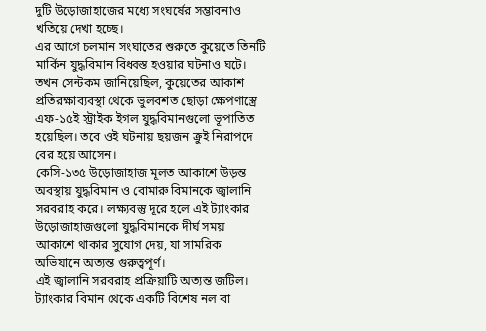দুটি উড়োজাহাজের মধ্যে সংঘর্ষের সম্ভাবনাও খতিয়ে দেখা হচ্ছে।
এর আগে চলমান সংঘাতের শুরুতে কুয়েতে তিনটি মার্কিন যুদ্ধবিমান বিধ্বস্ত হওয়ার ঘটনাও ঘটে। তখন সেন্টকম জানিয়েছিল, কুয়েতের আকাশ প্রতিরক্ষাব্যবস্থা থেকে ভুলবশত ছোড়া ক্ষেপণাস্ত্রে এফ-১৫ই স্ট্রাইক ইগল যুদ্ধবিমানগুলো ভূপাতিত হয়েছিল। তবে ওই ঘটনায় ছয়জন ক্রুই নিরাপদে বের হয়ে আসেন।
কেসি-১৩৫ উড়োজাহাজ মূলত আকাশে উড়ন্ত অবস্থায় যুদ্ধবিমান ও বোমারু বিমানকে জ্বালানি সরবরাহ করে। লক্ষ্যবস্তু দূরে হলে এই ট্যাংকার উড়োজাহাজগুলো যুদ্ধবিমানকে দীর্ঘ সময় আকাশে থাকার সুযোগ দেয়, যা সামরিক অভিযানে অত্যন্ত গুরুত্বপূর্ণ।
এই জ্বালানি সরবরাহ প্রক্রিয়াটি অত্যন্ত জটিল। ট্যাংকার বিমান থেকে একটি বিশেষ নল বা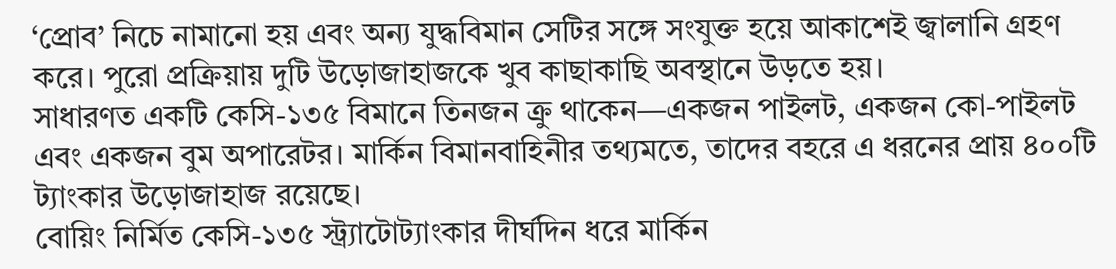‘প্রোব’ নিচে নামানো হয় এবং অন্য যুদ্ধবিমান সেটির সঙ্গে সংযুক্ত হয়ে আকাশেই জ্বালানি গ্রহণ করে। পুরো প্রক্রিয়ায় দুটি উড়োজাহাজকে খুব কাছাকাছি অবস্থানে উড়তে হয়।
সাধারণত একটি কেসি-১৩৫ বিমানে তিনজন ক্রু থাকেন—একজন পাইলট, একজন কো-পাইলট এবং একজন বুম অপারেটর। মার্কিন বিমানবাহিনীর তথ্যমতে, তাদের বহরে এ ধরনের প্রায় ৪০০টি ট্যাংকার উড়োজাহাজ রয়েছে।
বোয়িং নির্মিত কেসি-১৩৫ স্ট্র্যাটোট্যাংকার দীর্ঘদিন ধরে মার্কিন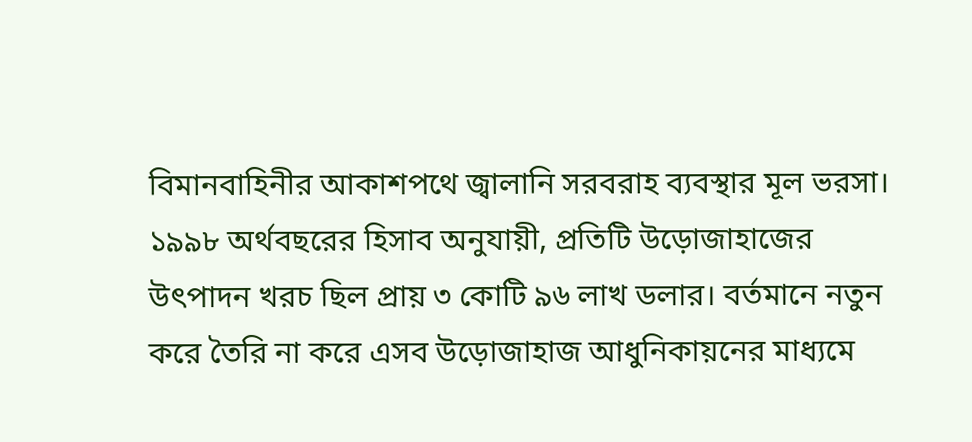বিমানবাহিনীর আকাশপথে জ্বালানি সরবরাহ ব্যবস্থার মূল ভরসা। ১৯৯৮ অর্থবছরের হিসাব অনুযায়ী, প্রতিটি উড়োজাহাজের উৎপাদন খরচ ছিল প্রায় ৩ কোটি ৯৬ লাখ ডলার। বর্তমানে নতুন করে তৈরি না করে এসব উড়োজাহাজ আধুনিকায়নের মাধ্যমে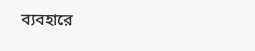ব্যবহারে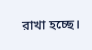রাখা হচ্ছে।